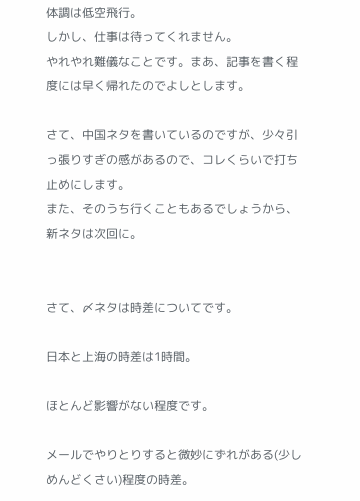体調は低空飛行。
しかし、仕事は待ってくれません。
やれやれ難儀なことです。まあ、記事を書く程度には早く帰れたのでよしとします。

さて、中国ネタを書いているのですが、少々引っ張りすぎの感があるので、コレくらいで打ち止めにします。
また、そのうち行くこともあるでしょうから、新ネタは次回に。


さて、〆ネタは時差についてです。

日本と上海の時差は1時間。

ほとんど影響がない程度です。

メールでやりとりすると微妙にずれがある(少しめんどくさい)程度の時差。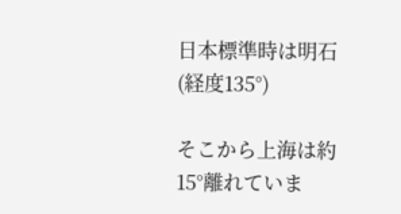日本標準時は明石(経度135°)

そこから上海は約15°離れていま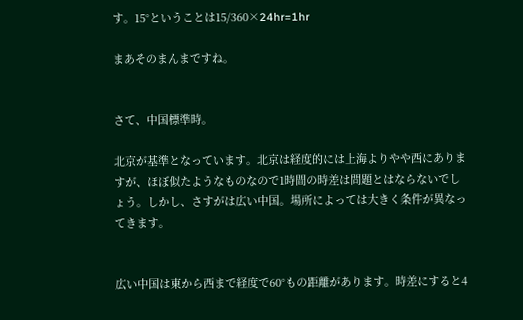す。15°ということは15/360×24hr=1hr

まあそのまんまですね。


さて、中国標準時。

北京が基準となっています。北京は経度的には上海よりやや西にありますが、ほぼ似たようなものなので1時間の時差は問題とはならないでしょう。しかし、さすがは広い中国。場所によっては大きく条件が異なってきます。


広い中国は東から西まで経度で60°もの距離があります。時差にすると4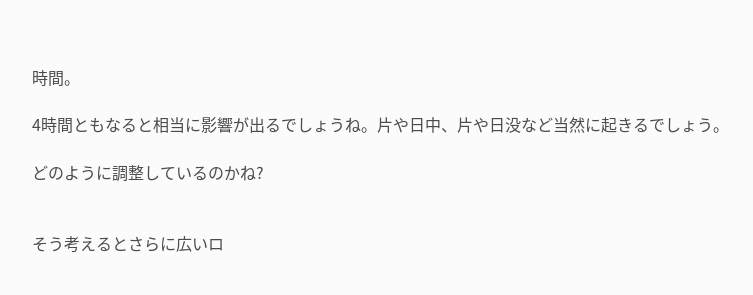時間。

4時間ともなると相当に影響が出るでしょうね。片や日中、片や日没など当然に起きるでしょう。

どのように調整しているのかね?


そう考えるとさらに広いロ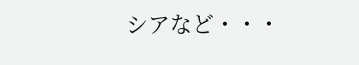シアなど・・・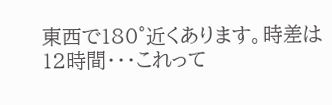東西で180°近くあります。時差は12時間・・・これって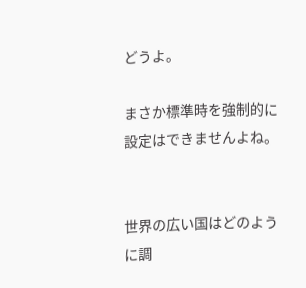どうよ。

まさか標準時を強制的に設定はできませんよね。


世界の広い国はどのように調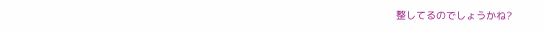整してるのでしょうかね?